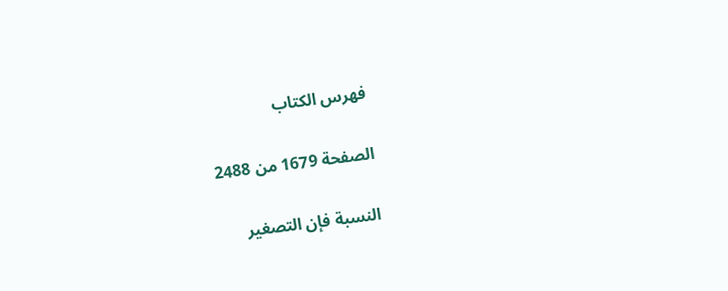فهرس الكتاب

الصفحة 1679 من 2488

النسبة فإن التصغير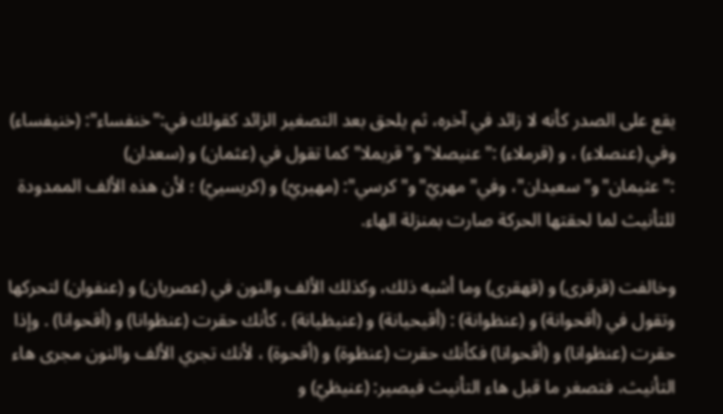يقع على الصدر كأنه لا زائد في آخره، ثم يلحق بعد التصغير الزائد كقولك في:"خنفساء": (خنيفساء) وفي (عنصلاء) ، و (قرملاء) :"عنيصلا"و"قريملا"كما تقول في (عثمان) و (سعدان) :"عثيمان"و"سعيدان"، وفي"مهريّ"و"كرسي": (مهيريّ) و (كريسييّ) ؛ لأن هذه الألف الممدودة للتأنيث لما لحقتها الحركة صارت بمنزلة الهاء.

وخالفت (قرقرى) و (قهقرى) وما أشبه ذلك، وكذلك الألف والنون في (عصريان) و (عنفوان) لتحركها وتقول في (أقحوانة) و (عنظوانة) : (أقيحيانة) و (عنيظيانة) ، كأنك حقرت (عنظوانا) و (أقحوانا) . وإذا حقرت (عنظوانا) و (أقحوانا) فكأنك حقرت (عنظوة) و (أقحوة) ، لأنك تجري الألف والنون مجرى هاء التأنيث، فتصغر ما قبل هاء التأنيث فيصير: (عنيظيّ) و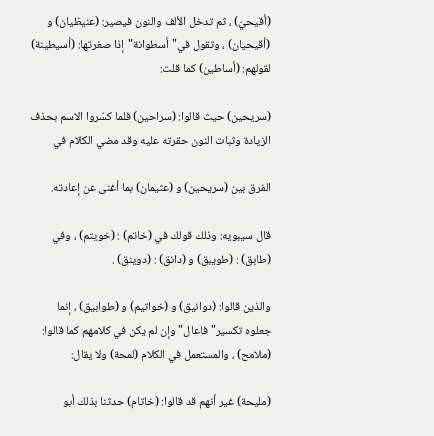(أقيحيّ) ، ثم تدخل الألف والنون فيصير: (عنيظيان) و (أقيحيان) ، وتقول في"أسطوانة"إذا صغرتها: (أسيطينة) لقولهم: (أساطين) كما قلت:

(سريحين) حيث قالوا: (سراحين) فلما كسّروا الاسم بحذف الزيادة وثبات النون حقرته عليه وقد مضي الكلام في

الفرق بين (سريحين) و (عثيمان) بما أغنى عن إعادته.

قال سيبويه: وذلك قولك في (خاتم) : (خويتم) ، وفي (طابق) : (طويبق) و (دانق) : (دوينق) .

والذين قالوا: (دوانيق) و (خواتيم) و (طوابيق) ، إنما جعلوه تكسير"فاعال"وإن لم يكن في كلامهم كما قالوا: (ملامح) ، والمستعمل في الكلام (لمحة) ولا يقال:

(مليحة) غير أنهم قد قالوا: (خاتام) حدثنا بذلك أبو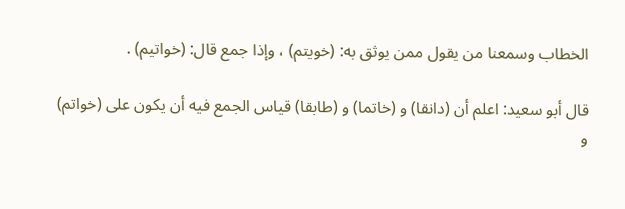الخطاب وسمعنا من يقول ممن يوثق به: (خويتم) ، وإذا جمع قال: (خواتيم) .

قال أبو سعيد: اعلم أن (دانقا) و (خاتما) و (طابقا) قياس الجمع فيه أن يكون على (خواتم) و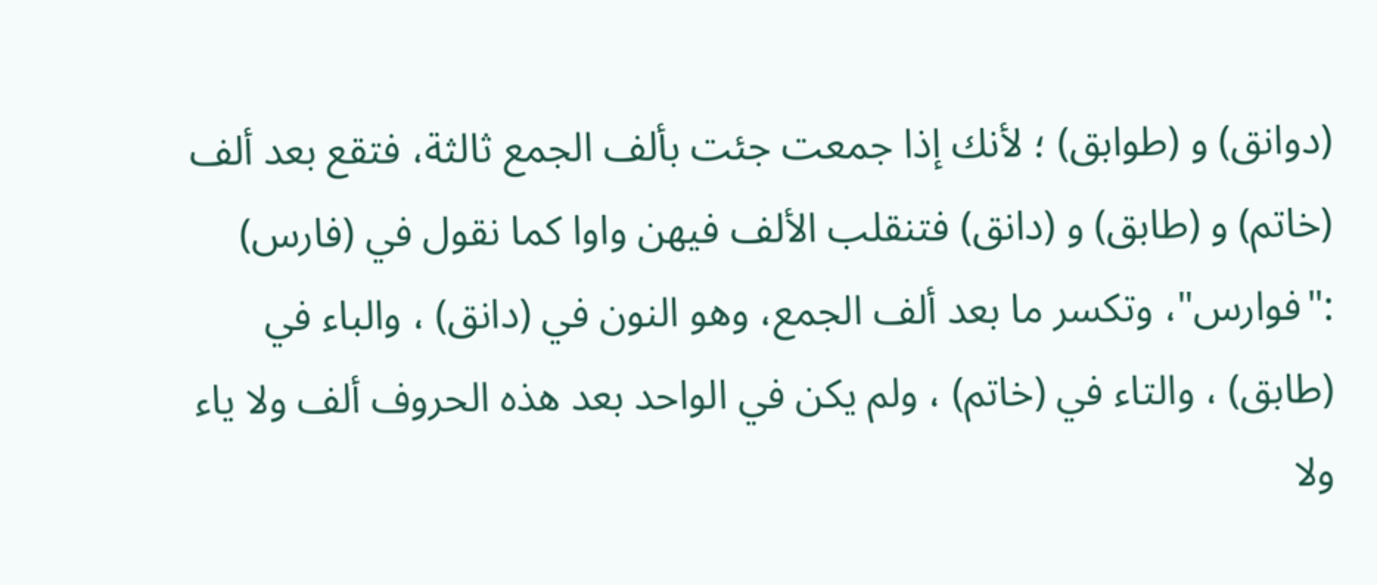(دوانق) و (طوابق) ؛ لأنك إذا جمعت جئت بألف الجمع ثالثة، فتقع بعد ألف (خاتم) و (طابق) و (دانق) فتنقلب الألف فيهن واوا كما نقول في (فارس) :"فوارس"، وتكسر ما بعد ألف الجمع، وهو النون في (دانق) ، والباء في (طابق) ، والتاء في (خاتم) ، ولم يكن في الواحد بعد هذه الحروف ألف ولا ياء ولا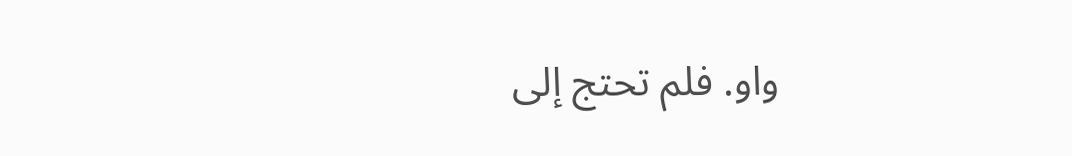واو. فلم تحتج إلى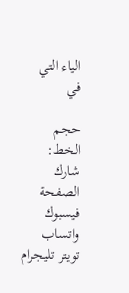الياء التي في

حجم الخط:
شارك الصفحة
فيسبوك واتساب تويتر تليجرام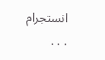انستجرام
. . .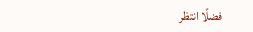فضلًا انتظر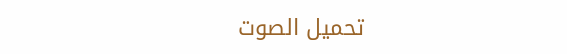تحميل الصوت